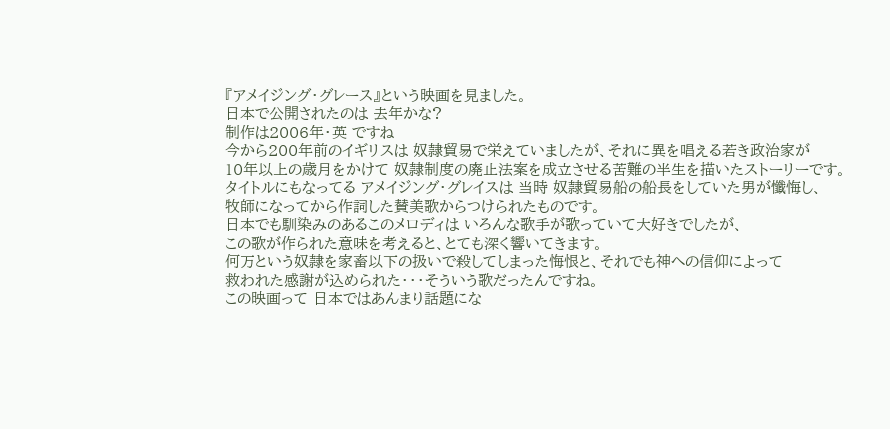『アメイジング・グレース』という映画を見ました。
日本で公開されたのは 去年かな?
制作は2006年・英 ですね
今から200年前のイギリスは 奴隷貿易で栄えていましたが、それに異を唱える若き政治家が
10年以上の歳月をかけて 奴隷制度の廃止法案を成立させる苦難の半生を描いたストーリーです。
タイトルにもなってる アメイジング・グレイスは 当時 奴隷貿易船の船長をしていた男が懺悔し、
牧師になってから作詞した賛美歌からつけられたものです。
日本でも馴染みのあるこのメロディは いろんな歌手が歌っていて大好きでしたが、
この歌が作られた意味を考えると、とても深く響いてきます。
何万という奴隷を家畜以下の扱いで殺してしまった悔恨と、それでも神への信仰によって
救われた感謝が込められた・・・そういう歌だったんですね。
この映画って 日本ではあんまり話題にな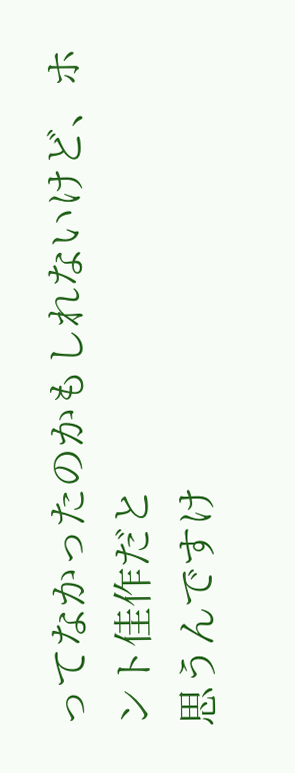ってなかったのかもしれないけど、ホント佳作だと
思うんですけ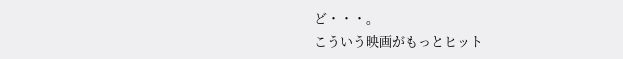ど・・・。
こういう映画がもっとヒット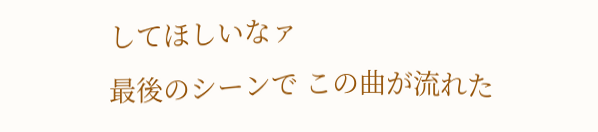してほしいなァ
最後のシーンで この曲が流れた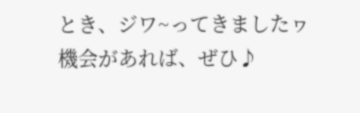とき、ジワ~ってきましたヮ
機会があれば、ぜひ♪